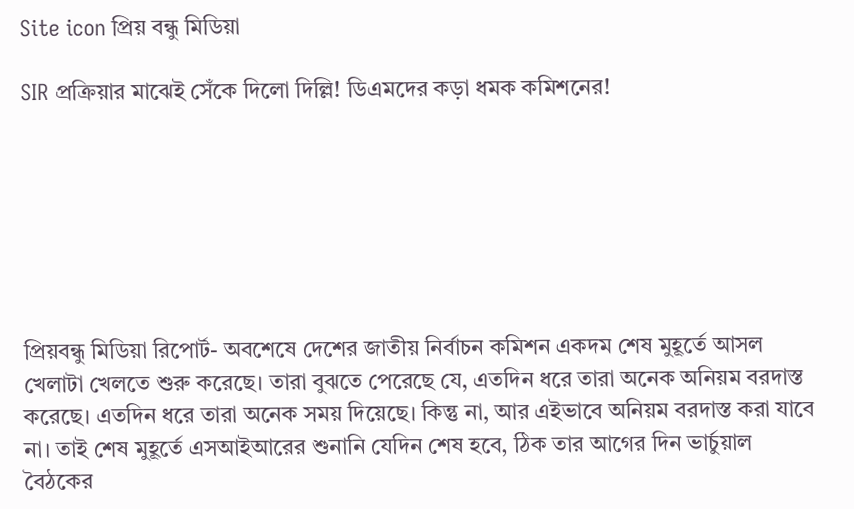Site icon প্রিয় বন্ধু মিডিয়া

SIR প্রক্রিয়ার মাঝেই সেঁকে দিলো দিল্লি! ডিএমদের কড়া ধমক কমিশনের!







প্রিয়বন্ধু মিডিয়া রিপোর্ট- অবশেষে দেশের জাতীয় নির্বাচন কমিশন একদম শেষ মুহূর্তে আসল খেলাটা খেলতে শুরু করেছে। তারা বুঝতে পেরেছে যে, এতদিন ধরে তারা অনেক অনিয়ম বরদাস্ত করেছে। এতদিন ধরে তারা অনেক সময় দিয়েছে। কিন্তু না, আর এইভাবে অনিয়ম বরদাস্ত করা যাবে না। তাই শেষ মুহূর্তে এসআইআরের শুনানি যেদিন শেষ হবে, ঠিক তার আগের দিন ভার্চুয়াল বৈঠকের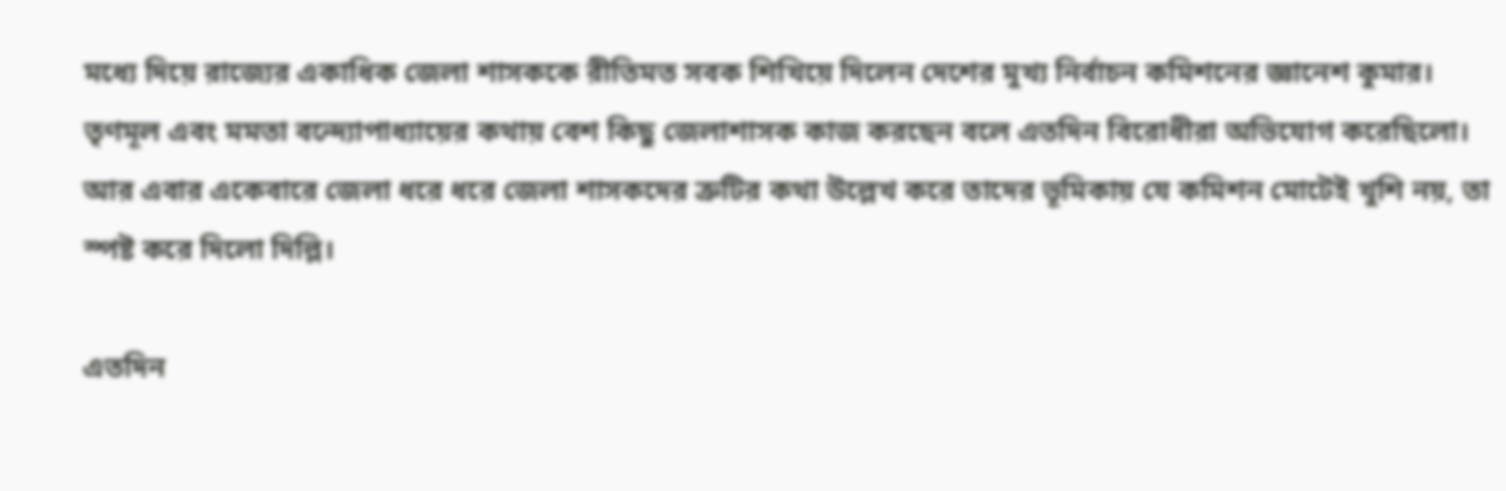মধ্যে দিয়ে রাজ্যের একাধিক জেলা শাসককে রীতিমত সবক শিখিয়ে দিলেন দেশের মুখ্য নির্বাচন কমিশনের জ্ঞানেশ কুমার। তৃণমূল এবং মমতা বন্দ্যোপাধ্যায়ের কথায় বেশ কিছু জেলাশাসক কাজ করছেন বলে এতদিন বিরোধীরা অভিযোগ করেছিলো। আর এবার একেবারে জেলা ধরে ধরে জেলা শাসকদের ত্রুটির কথা উল্লেখ করে তাদের ভূমিকায় যে কমিশন মোটেই খুশি নয়, তা স্পষ্ট করে দিলো দিল্লি।

এতদিন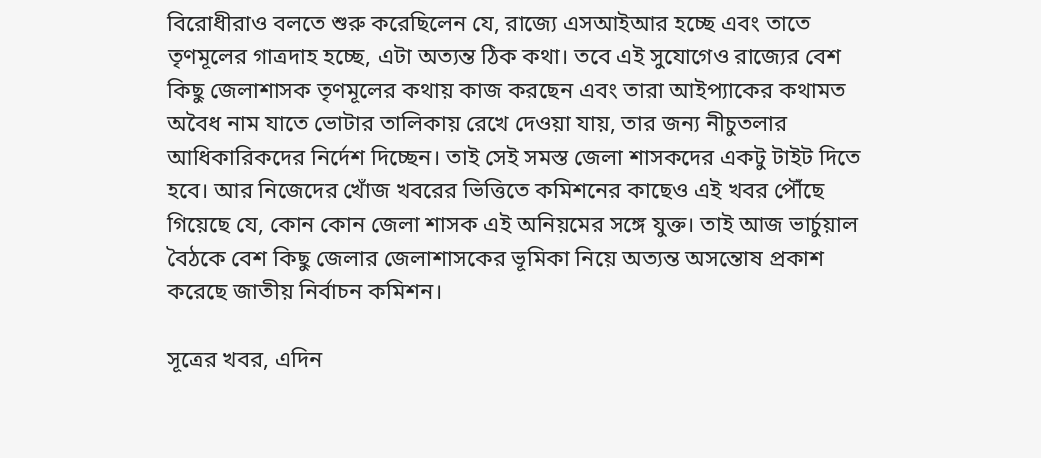বিরোধীরাও বলতে শুরু করেছিলেন যে, রাজ্যে এসআইআর হচ্ছে এবং তাতে তৃণমূলের গাত্রদাহ হচ্ছে, এটা অত্যন্ত ঠিক কথা। তবে এই সুযোগেও রাজ্যের বেশ কিছু জেলাশাসক তৃণমূলের কথায় কাজ করছেন এবং তারা আইপ্যাকের কথামত অবৈধ নাম যাতে ভোটার তালিকায় রেখে দেওয়া যায়, তার জন্য নীচুতলার আধিকারিকদের নির্দেশ দিচ্ছেন। তাই সেই সমস্ত জেলা শাসকদের একটু টাইট দিতে হবে। আর নিজেদের খোঁজ খবরের ভিত্তিতে কমিশনের কাছেও এই খবর পৌঁছে গিয়েছে যে, কোন কোন জেলা শাসক এই অনিয়মের সঙ্গে যুক্ত। তাই আজ ভার্চুয়াল বৈঠকে বেশ কিছু জেলার জেলাশাসকের ভূমিকা নিয়ে অত্যন্ত অসন্তোষ প্রকাশ করেছে জাতীয় নির্বাচন কমিশন।

সূত্রের খবর, এদিন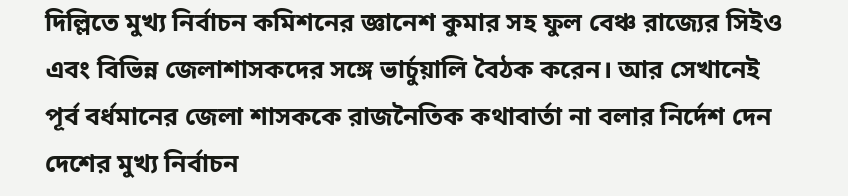দিল্লিতে মুখ্য নির্বাচন কমিশনের জ্ঞানেশ কুমার সহ ফুল বেঞ্চ রাজ্যের সিইও এবং বিভিন্ন জেলাশাসকদের সঙ্গে ভার্চুয়ালি বৈঠক করেন। আর সেখানেই পূর্ব বর্ধমানের জেলা শাসককে রাজনৈতিক কথাবার্তা না বলার নির্দেশ দেন দেশের মুখ্য নির্বাচন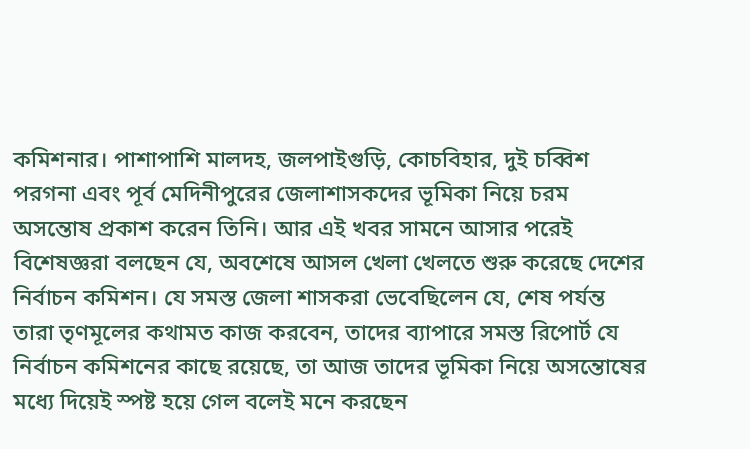কমিশনার। পাশাপাশি মালদহ, জলপাইগুড়ি, কোচবিহার, দুই চব্বিশ পরগনা এবং পূর্ব মেদিনীপুরের জেলাশাসকদের ভূমিকা নিয়ে চরম অসন্তোষ প্রকাশ করেন তিনি। আর এই খবর সামনে আসার পরেই বিশেষজ্ঞরা বলছেন যে, অবশেষে আসল খেলা খেলতে শুরু করেছে দেশের নির্বাচন কমিশন। যে সমস্ত জেলা শাসকরা ভেবেছিলেন যে, শেষ পর্যন্ত তারা তৃণমূলের কথামত কাজ করবেন, তাদের ব্যাপারে সমস্ত রিপোর্ট যে নির্বাচন কমিশনের কাছে রয়েছে, তা আজ তাদের ভূমিকা নিয়ে অসন্তোষের মধ্যে দিয়েই স্পষ্ট হয়ে গেল বলেই মনে করছেন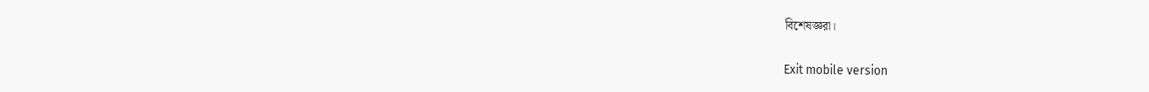বিশেষজ্ঞরা।

Exit mobile version